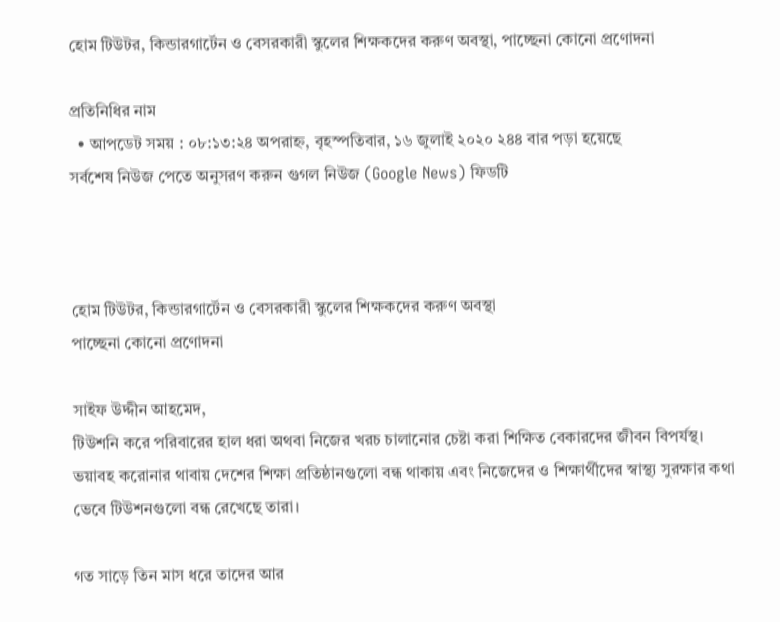হোম টিউটর, কিন্ডারগার্টেন ও বেসরকারী স্কুলের শিক্ষকদের করুণ অবস্থা, পাচ্ছেনা কোনো প্রণোদনা

প্রতিনিধির নাম
  • আপডেট সময় : ০৮:১৩:২৪ অপরাহ্ন, বৃহস্পতিবার, ১৬ জুলাই ২০২০ ২৪৪ বার পড়া হয়েছে
সর্বশেষ নিউজ পেতে অনুসরণ করুন গুগল নিউজ (Google News) ফিডটি



হোম টিউটর, কিন্ডারগার্টেন ও বেসরকারী স্কুলের শিক্ষকদের করুণ অবস্থা
পাচ্ছেনা কোনো প্রণোদনা

সাইফ উদ্দীন আহমেদ,
টিউশনি করে পরিবারের হাল ধরা অথবা নিজের খরচ চালানোর চেষ্টা করা শিক্ষিত বেকারদের জীবন বিপর্যস্থ। ভয়াবহ করোনার থাবায় দেশের শিক্ষা প্রতিষ্ঠানগুলো বন্ধ থাকায় এবং নিজেদের ও শিক্ষার্থীদের স্বাস্থ্য সুরক্ষার কথা ভেবে টিউশনগুলো বন্ধ রেখেছে তারা।

গত সাড়ে তিন মাস ধরে তাদের আর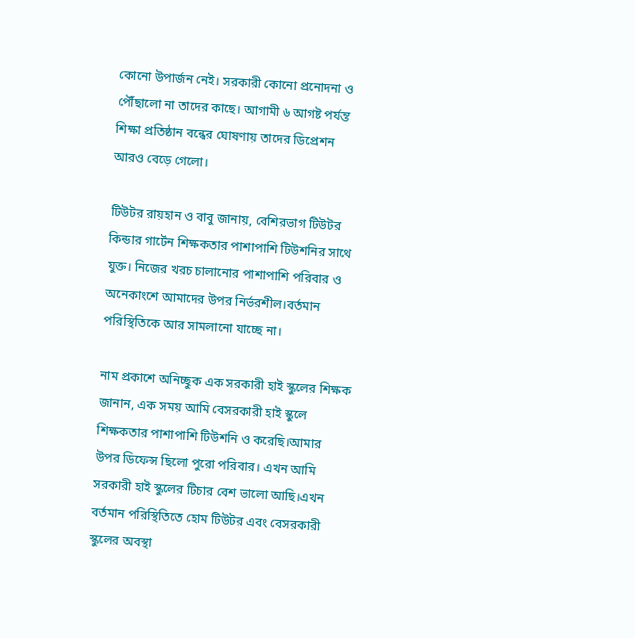কোনো উপার্জন নেই। সরকারী কোনো প্রনোদনা ও পৌঁছালো না তাদের কাছে। আগামী ৬ আগষ্ট পর্যন্ত শিক্ষা প্রতিষ্ঠান বন্ধের ঘোষণায় তাদের ডিপ্রেশন আরও বেড়ে গেলো।

টিউটর রায়হান ও বাবু জানায়, বেশিরভাগ টিউটর কিন্ডার গার্টেন শিক্ষকতার পাশাপাশি টিউশনির সাথে যুক্ত। নিজের খরচ চালানোর পাশাপাশি পরিবার ও অনেকাংশে আমাদের উপর নির্ভরশীল।বর্তমান পরিস্থিতিকে আর সামলানো যাচ্ছে না।

নাম প্রকাশে অনিচ্ছুক এক সরকারী হাই স্কুলের শিক্ষক জানান, এক সময় আমি বেসরকারী হাই স্কুলে শিক্ষকতার পাশাপাশি টিউশনি ও করেছি।আমার উপর ডিফেন্স ছিলো পুরো পরিবার। এখন আমি সরকারী হাই স্কুলের টিচার বেশ ভালো আছি।এখন বর্তমান পরিস্থিতিতে হোম টিউটর এবং বেসরকারী স্কুলের অবস্থা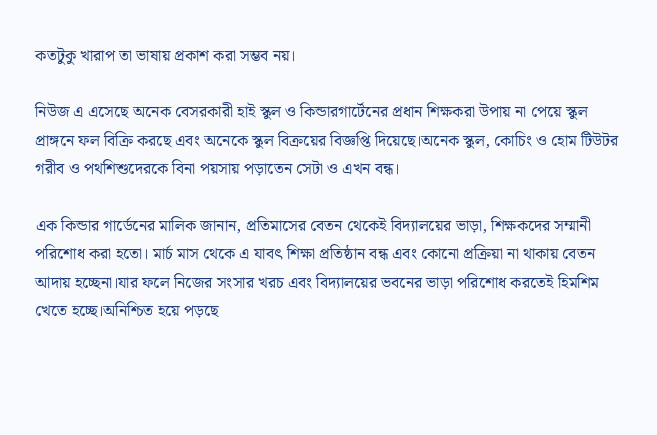কতটুকু খারাপ তা ভাষায় প্রকাশ করা সম্ভব নয়।

নিউজ এ এসেছে অনেক বেসরকারী হাই স্কুল ও কিন্ডারগার্টেনের প্রধান শিক্ষকরা উপায় না পেয়ে স্কুল প্রাঙ্গনে ফল বিক্রি করছে এবং অনেকে স্কুল বিক্রয়ের বিজ্ঞপ্তি দিয়েছে।অনেক স্কুল, কোচিং ও হোম টিউটর গরীব ও পথশিশুদেরকে বিনা পয়সায় পড়াতেন সেটা ও এখন বন্ধ।

এক কিন্ডার গার্ডেনের মালিক জানান, প্রতিমাসের বেতন থেকেই বিদ্যালয়ের ভাড়া, শিক্ষকদের সম্মানী পরিশোধ করা হতো। মার্চ মাস থেকে এ যাবৎ শিক্ষা প্রতিষ্ঠান বন্ধ এবং কোনো প্রক্রিয়া না থাকায় বেতন আদায় হচ্ছেনা।যার ফলে নিজের সংসার খরচ এবং বিদ্যালয়ের ভবনের ভাড়া পরিশোধ করতেই হিমশিম খেতে হচ্ছে।অনিশ্চিত হয়ে পড়ছে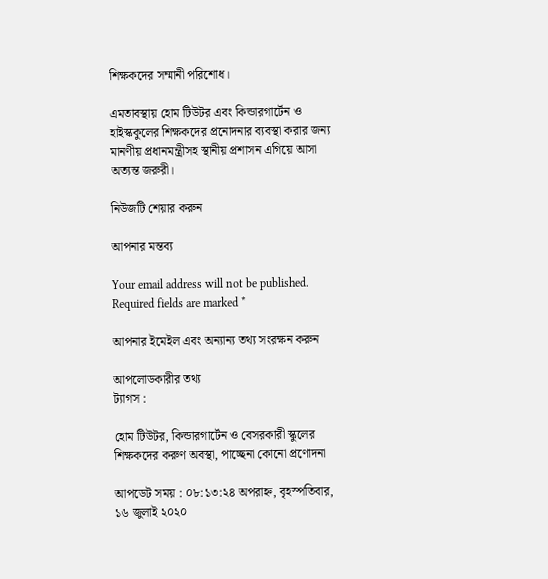শিক্ষকদের সম্মানী পরিশোধ।

এমতাবস্থায় হোম টিউটর এবং কিন্ডারগার্টেন ও হাইস্ককুলের শিক্ষকদের প্রনোদনার ব্যবস্থা করার জন্য মানণীয় প্রধানমন্ত্রীসহ স্থানীয় প্রশাসন এগিয়ে আসা অত্যন্ত জরুরী।

নিউজটি শেয়ার করুন

আপনার মন্তব্য

Your email address will not be published. Required fields are marked *

আপনার ইমেইল এবং অন্যান্য তথ্য সংরক্ষন করুন

আপলোডকারীর তথ্য
ট্যাগস :

হোম টিউটর, কিন্ডারগার্টেন ও বেসরকারী স্কুলের শিক্ষকদের করুণ অবস্থা, পাচ্ছেনা কোনো প্রণোদনা

আপডেট সময় : ০৮:১৩:২৪ অপরাহ্ন, বৃহস্পতিবার, ১৬ জুলাই ২০২০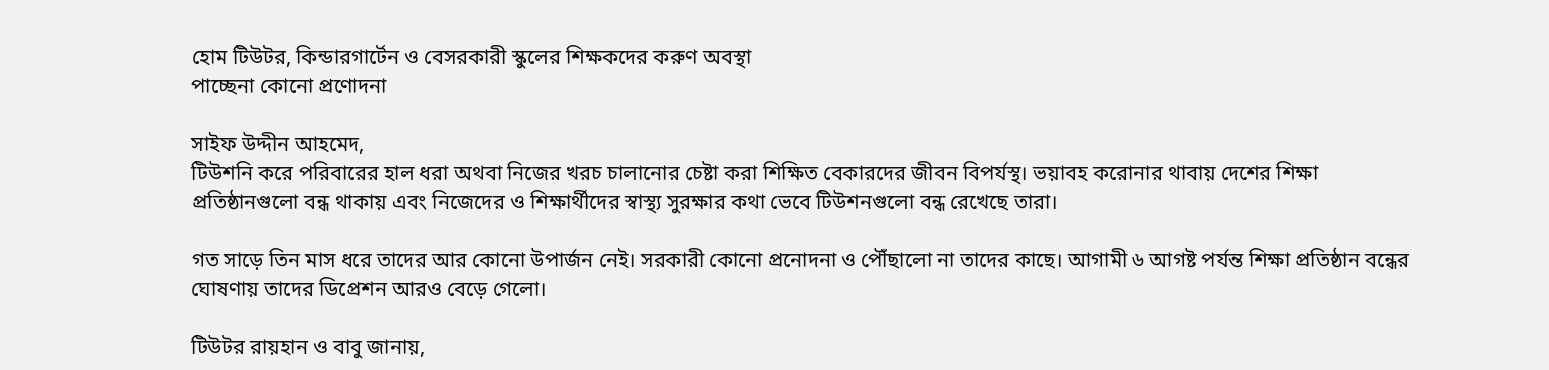হোম টিউটর, কিন্ডারগার্টেন ও বেসরকারী স্কুলের শিক্ষকদের করুণ অবস্থা
পাচ্ছেনা কোনো প্রণোদনা

সাইফ উদ্দীন আহমেদ,
টিউশনি করে পরিবারের হাল ধরা অথবা নিজের খরচ চালানোর চেষ্টা করা শিক্ষিত বেকারদের জীবন বিপর্যস্থ। ভয়াবহ করোনার থাবায় দেশের শিক্ষা প্রতিষ্ঠানগুলো বন্ধ থাকায় এবং নিজেদের ও শিক্ষার্থীদের স্বাস্থ্য সুরক্ষার কথা ভেবে টিউশনগুলো বন্ধ রেখেছে তারা।

গত সাড়ে তিন মাস ধরে তাদের আর কোনো উপার্জন নেই। সরকারী কোনো প্রনোদনা ও পৌঁছালো না তাদের কাছে। আগামী ৬ আগষ্ট পর্যন্ত শিক্ষা প্রতিষ্ঠান বন্ধের ঘোষণায় তাদের ডিপ্রেশন আরও বেড়ে গেলো।

টিউটর রায়হান ও বাবু জানায়,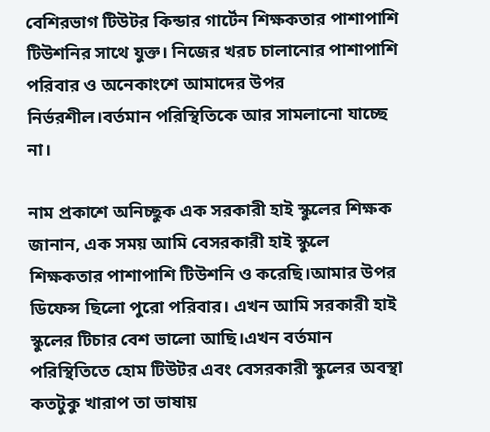বেশিরভাগ টিউটর কিন্ডার গার্টেন শিক্ষকতার পাশাপাশি টিউশনির সাথে যুক্ত। নিজের খরচ চালানোর পাশাপাশি পরিবার ও অনেকাংশে আমাদের উপর নির্ভরশীল।বর্তমান পরিস্থিতিকে আর সামলানো যাচ্ছে না।

নাম প্রকাশে অনিচ্ছুক এক সরকারী হাই স্কুলের শিক্ষক জানান, এক সময় আমি বেসরকারী হাই স্কুলে শিক্ষকতার পাশাপাশি টিউশনি ও করেছি।আমার উপর ডিফেন্স ছিলো পুরো পরিবার। এখন আমি সরকারী হাই স্কুলের টিচার বেশ ভালো আছি।এখন বর্তমান পরিস্থিতিতে হোম টিউটর এবং বেসরকারী স্কুলের অবস্থা কতটুকু খারাপ তা ভাষায়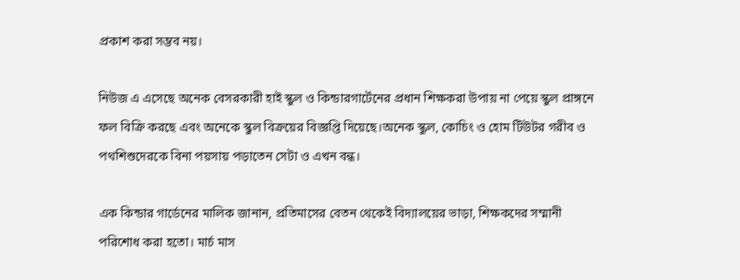প্রকাশ করা সম্ভব নয়।

নিউজ এ এসেছে অনেক বেসরকারী হাই স্কুল ও কিন্ডারগার্টেনের প্রধান শিক্ষকরা উপায় না পেয়ে স্কুল প্রাঙ্গনে ফল বিক্রি করছে এবং অনেকে স্কুল বিক্রয়ের বিজ্ঞপ্তি দিয়েছে।অনেক স্কুল, কোচিং ও হোম টিউটর গরীব ও পথশিশুদেরকে বিনা পয়সায় পড়াতেন সেটা ও এখন বন্ধ।

এক কিন্ডার গার্ডেনের মালিক জানান, প্রতিমাসের বেতন থেকেই বিদ্যালয়ের ভাড়া, শিক্ষকদের সম্মানী পরিশোধ করা হতো। মার্চ মাস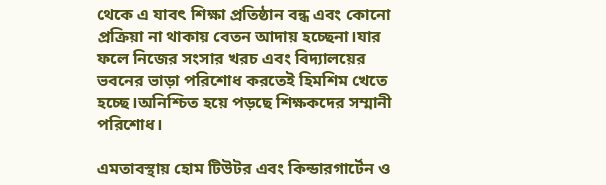থেকে এ যাবৎ শিক্ষা প্রতিষ্ঠান বন্ধ এবং কোনো প্রক্রিয়া না থাকায় বেতন আদায় হচ্ছেনা।যার ফলে নিজের সংসার খরচ এবং বিদ্যালয়ের ভবনের ভাড়া পরিশোধ করতেই হিমশিম খেতে হচ্ছে।অনিশ্চিত হয়ে পড়ছে শিক্ষকদের সম্মানী পরিশোধ।

এমতাবস্থায় হোম টিউটর এবং কিন্ডারগার্টেন ও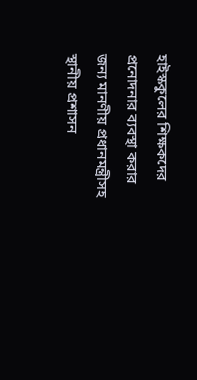হাইস্ককুলের শিক্ষকদের প্রনোদনার ব্যবস্থা করার জন্য মানণীয় প্রধানমন্ত্রীসহ স্থানীয় প্রশাসন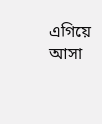এগিয়ে আসা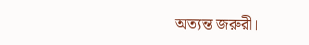অত্যন্ত জরুরী।